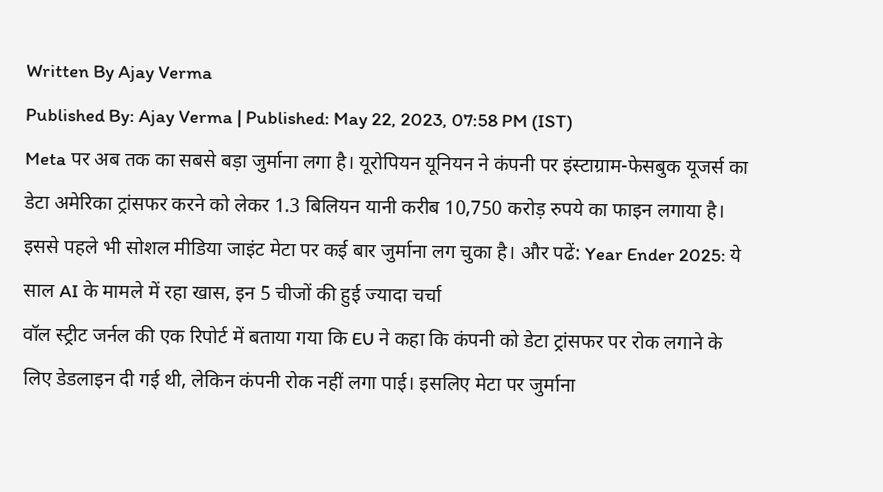Written By Ajay Verma
Published By: Ajay Verma | Published: May 22, 2023, 07:58 PM (IST)
Meta पर अब तक का सबसे बड़ा जुर्माना लगा है। यूरोपियन यूनियन ने कंपनी पर इंस्टाग्राम-फेसबुक यूजर्स का डेटा अमेरिका ट्रांसफर करने को लेकर 1.3 बिलियन यानी करीब 10,750 करोड़ रुपये का फाइन लगाया है। इससे पहले भी सोशल मीडिया जाइंट मेटा पर कई बार जुर्माना लग चुका है। और पढें: Year Ender 2025: ये साल AI के मामले में रहा खास, इन 5 चीजों की हुई ज्यादा चर्चा
वॉल स्ट्रीट जर्नल की एक रिपोर्ट में बताया गया कि EU ने कहा कि कंपनी को डेटा ट्रांसफर पर रोक लगाने के लिए डेडलाइन दी गई थी, लेकिन कंपनी रोक नहीं लगा पाई। इसलिए मेटा पर जुर्माना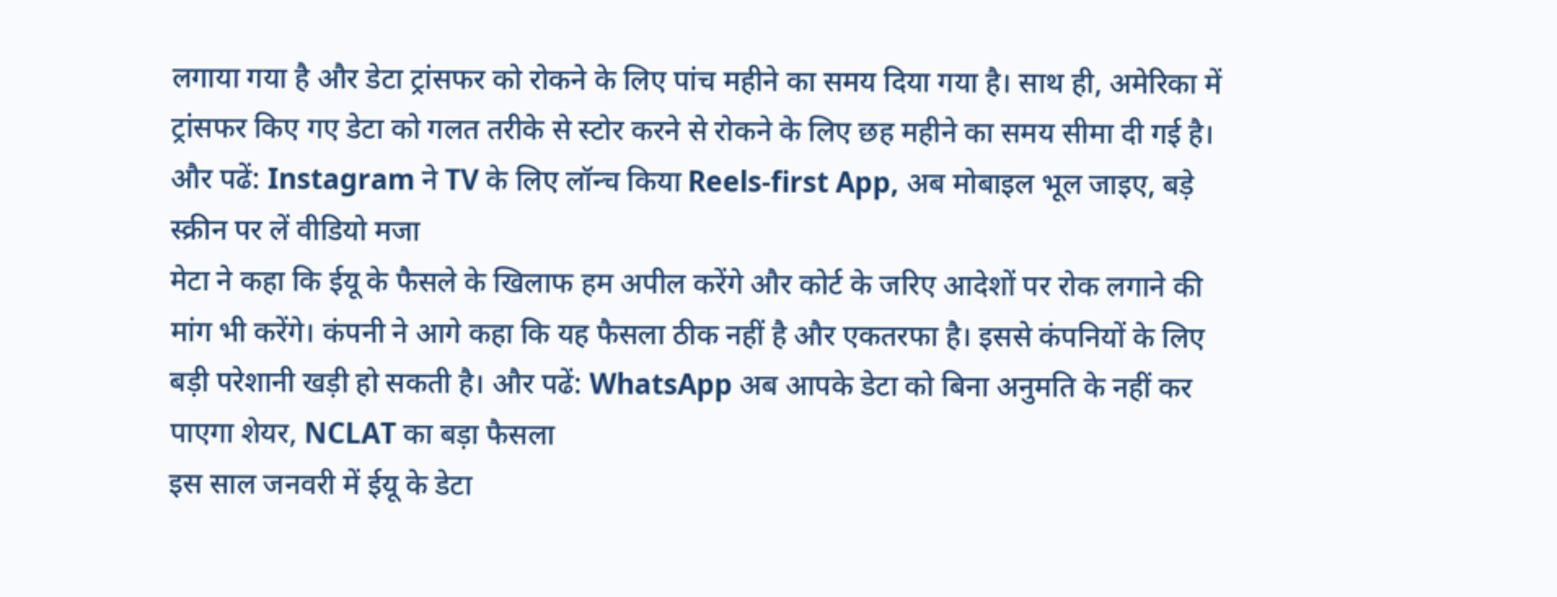लगाया गया है और डेटा ट्रांसफर को रोकने के लिए पांच महीने का समय दिया गया है। साथ ही, अमेरिका में ट्रांसफर किए गए डेटा को गलत तरीके से स्टोर करने से रोकने के लिए छह महीने का समय सीमा दी गई है। और पढें: Instagram ने TV के लिए लॉन्च किया Reels-first App, अब मोबाइल भूल जाइए, बड़े स्क्रीन पर लें वीडियो मजा
मेटा ने कहा कि ईयू के फैसले के खिलाफ हम अपील करेंगे और कोर्ट के जरिए आदेशों पर रोक लगाने की मांग भी करेंगे। कंपनी ने आगे कहा कि यह फैसला ठीक नहीं है और एकतरफा है। इससे कंपनियों के लिए बड़ी परेशानी खड़ी हो सकती है। और पढें: WhatsApp अब आपके डेटा को बिना अनुमति के नहीं कर पाएगा शेयर, NCLAT का बड़ा फैसला
इस साल जनवरी में ईयू के डेटा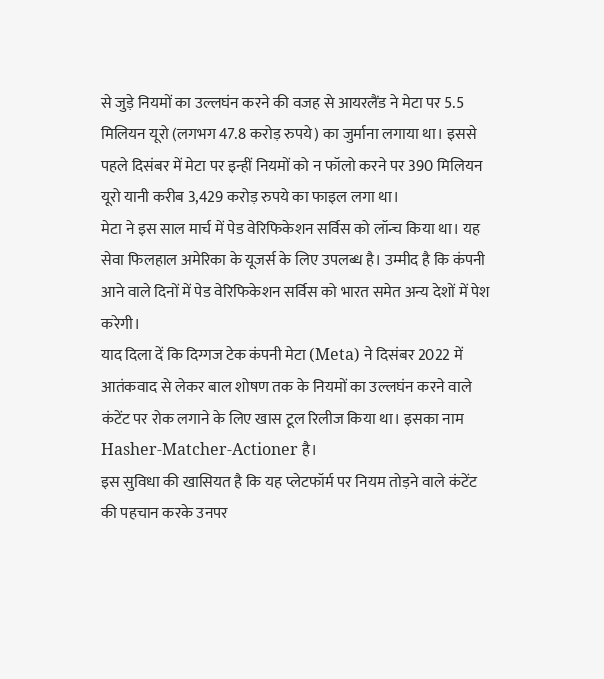से जुड़े नियमों का उल्लघंन करने की वजह से आयरलैंड ने मेटा पर 5.5 मिलियन यूरो (लगभग 47.8 करोड़ रुपये) का जुर्माना लगाया था। इससे पहले दिसंबर में मेटा पर इन्हीं नियमों को न फॉलो करने पर 390 मिलियन यूरो यानी करीब 3,429 करोड़ रुपये का फाइल लगा था।
मेटा ने इस साल मार्च में पेड वेरिफिकेशन सर्विस को लॉन्च किया था। यह सेवा फिलहाल अमेरिका के यूजर्स के लिए उपलब्ध है। उम्मीद है कि कंपनी आने वाले दिनों में पेड वेरिफिकेशन सर्विस को भारत समेत अन्य देशों में पेश करेगी।
याद दिला दें कि दिग्गज टेक कंपनी मेटा (Meta) ने दिसंबर 2022 में आतंकवाद से लेकर बाल शोषण तक के नियमों का उल्लघंन करने वाले कंटेंट पर रोक लगाने के लिए खास टूल रिलीज किया था। इसका नाम Hasher-Matcher-Actioner है।
इस सुविधा की खासियत है कि यह प्लेटफॉर्म पर नियम तोड़ने वाले कंटेंट की पहचान करके उनपर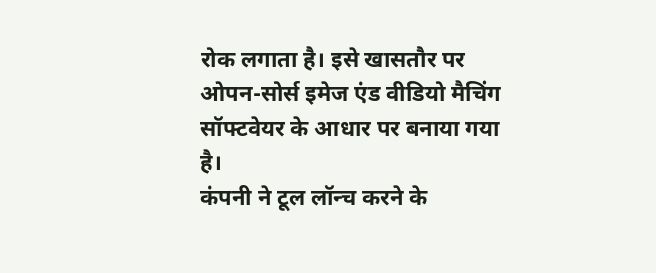रोक लगाता है। इसे खासतौर पर ओपन-सोर्स इमेज एंड वीडियो मैचिंग सॉफ्टवेयर के आधार पर बनाया गया है।
कंपनी ने टूल लॉन्च करने के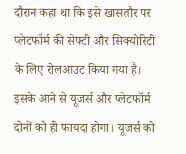दौरान कहा था कि इसे खासतौर पर प्लेटफॉर्म की सेफ्टी और सिक्योरिटी के लिए रोलआउट किया गया है। इसके आने से यूजर्स और प्लेटफॉर्म दोनों को ही फायदा होगा। यूजर्स को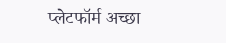प्लेटफॉर्म अच्छा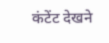कंटेंट देखने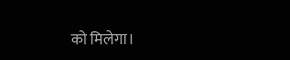को मिलेगा।